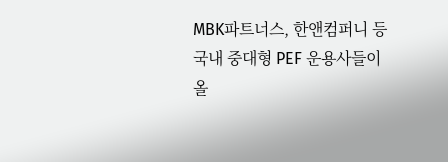MBK파트너스, 한앤컴퍼니 등 국내 중대형 PEF 운용사들이 올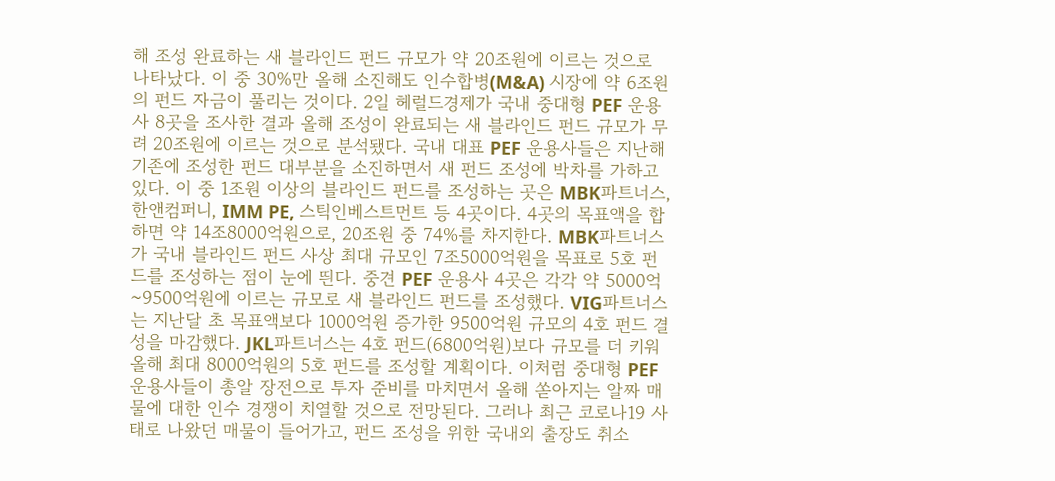해 조성 완료하는 새 블라인드 펀드 규모가 약 20조원에 이르는 것으로 나타났다. 이 중 30%만 올해 소진해도 인수합병(M&A) 시장에 약 6조원의 펀드 자금이 풀리는 것이다. 2일 헤럴드경제가 국내 중대형 PEF 운용사 8곳을 조사한 결과 올해 조성이 완료되는 새 블라인드 펀드 규모가 무려 20조원에 이르는 것으로 분석됐다. 국내 대표 PEF 운용사들은 지난해 기존에 조성한 펀드 대부분을 소진하면서 새 펀드 조성에 박차를 가하고 있다. 이 중 1조원 이상의 블라인드 펀드를 조성하는 곳은 MBK파트너스, 한앤컴퍼니, IMM PE, 스틱인베스트먼트 등 4곳이다. 4곳의 목표액을 합하면 약 14조8000억원으로, 20조원 중 74%를 차지한다. MBK파트너스가 국내 블라인드 펀드 사상 최대 규모인 7조5000억원을 목표로 5호 펀드를 조성하는 점이 눈에 띈다. 중견 PEF 운용사 4곳은 각각 약 5000억~9500억원에 이르는 규모로 새 블라인드 펀드를 조성했다. VIG파트너스는 지난달 초 목표액보다 1000억원 증가한 9500억원 규모의 4호 펀드 결성을 마감했다. JKL파트너스는 4호 펀드(6800억원)보다 규모를 더 키워 올해 최대 8000억원의 5호 펀드를 조성할 계획이다. 이처럼 중대형 PEF 운용사들이 총알 장전으로 투자 준비를 마치면서 올해 쏟아지는 알짜 매물에 대한 인수 경쟁이 치열할 것으로 전망된다. 그러나 최근 코로나19 사태로 나왔던 매물이 들어가고, 펀드 조성을 위한 국내외 출장도 취소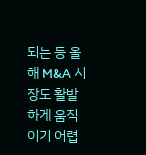되는 등 올해 M&A 시장도 활발하게 움직이기 어렵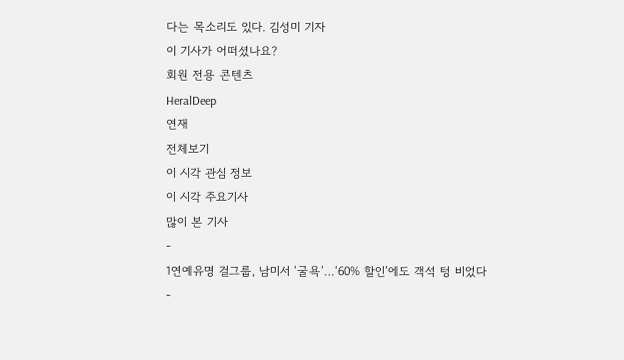다는 목소리도 있다. 김성미 기자
이 기사가 어떠셨나요?
회원 전용 콘텐츠
HeralDeep
연재
전체보기
이 시각 관심 정보
이 시각 주요기사
많이 본 기사
-
1연예유명 걸그룹, 남미서 ‘굴욕’…‘60% 할인’에도 객석 텅 비었다
-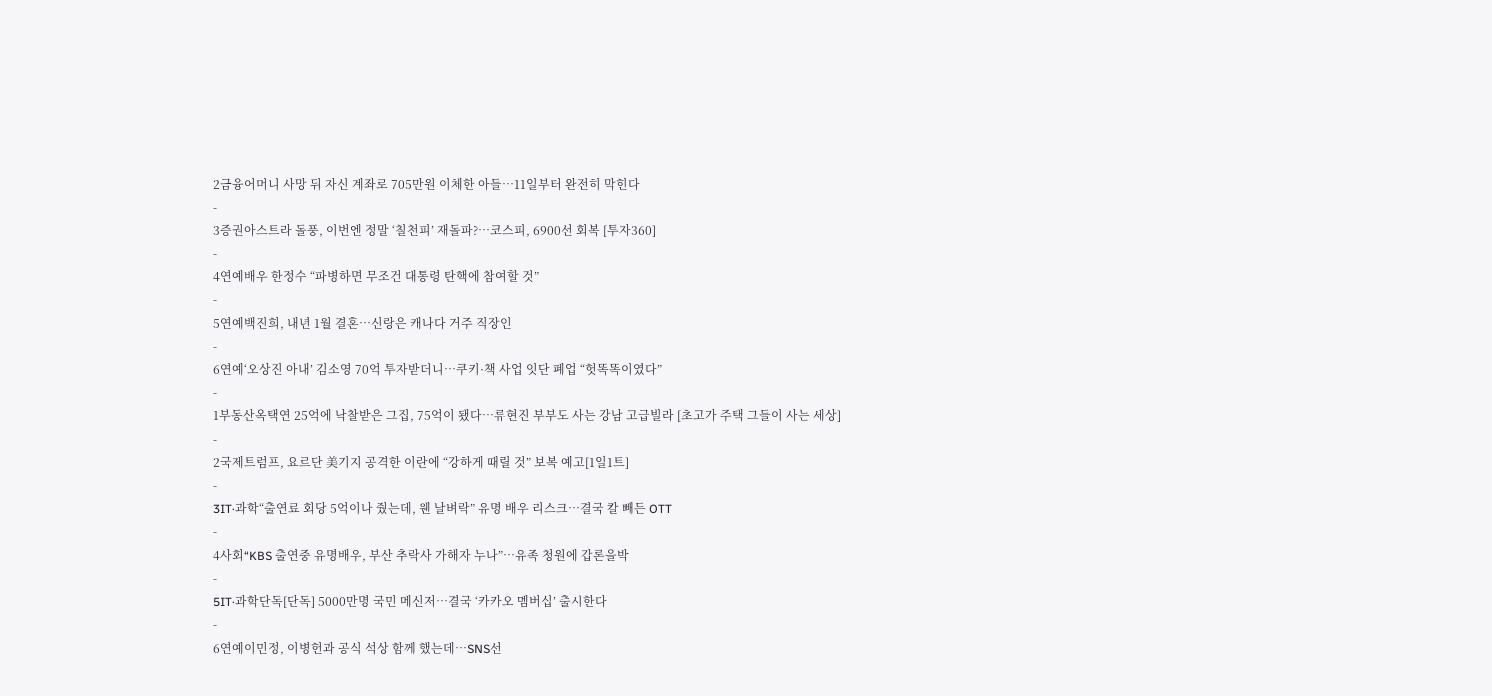2금융어머니 사망 뒤 자신 계좌로 705만원 이체한 아들…11일부터 완전히 막힌다
-
3증권아스트라 돌풍, 이번엔 정말 ‘칠천피’ 재돌파?…코스피, 6900선 회복 [투자360]
-
4연예배우 한정수 “파병하면 무조건 대통령 탄핵에 참여할 것”
-
5연예백진희, 내년 1월 결혼…신랑은 캐나다 거주 직장인
-
6연예‘오상진 아내’ 김소영 70억 투자받더니…쿠키·책 사업 잇단 폐업 “헛똑똑이였다”
-
1부동산옥택연 25억에 낙찰받은 그집, 75억이 됐다…류현진 부부도 사는 강남 고급빌라 [초고가 주택 그들이 사는 세상]
-
2국제트럼프, 요르단 美기지 공격한 이란에 “강하게 때릴 것” 보복 예고[1일1트]
-
3IT·과학“출연료 회당 5억이나 줬는데, 웬 날벼락” 유명 배우 리스크…결국 칼 빼든 OTT
-
4사회“KBS 출연중 유명배우, 부산 추락사 가해자 누나”…유족 청원에 갑론을박
-
5IT·과학단독[단독] 5000만명 국민 메신저…결국 ‘카카오 멤버십’ 출시한다
-
6연예이민정, 이병헌과 공식 석상 함께 했는데…SNS선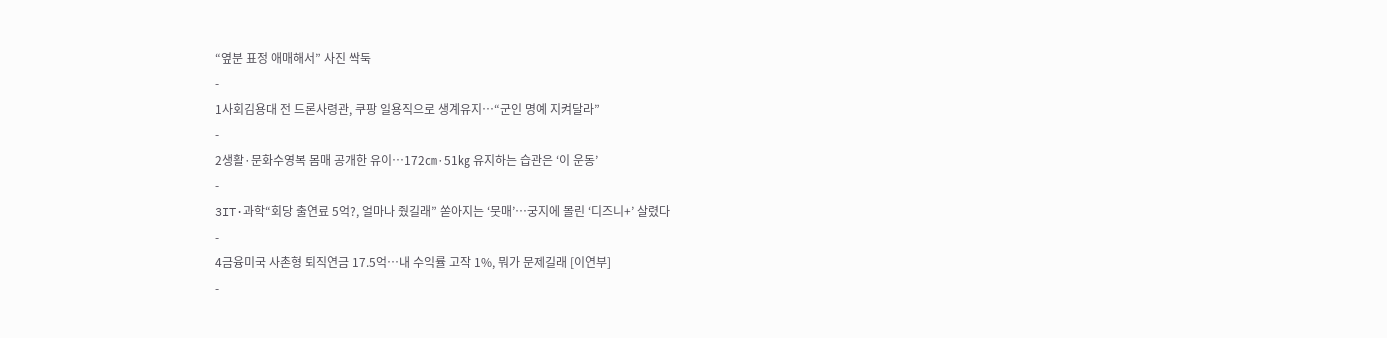“옆분 표정 애매해서” 사진 싹둑
-
1사회김용대 전 드론사령관, 쿠팡 일용직으로 생계유지…“군인 명예 지켜달라”
-
2생활·문화수영복 몸매 공개한 유이…172㎝·51㎏ 유지하는 습관은 ‘이 운동’
-
3IT·과학“회당 출연료 5억?, 얼마나 줬길래” 쏟아지는 ‘뭇매’…궁지에 몰린 ‘디즈니+’ 살렸다
-
4금융미국 사촌형 퇴직연금 17.5억…내 수익률 고작 1%, 뭐가 문제길래 [이연부]
-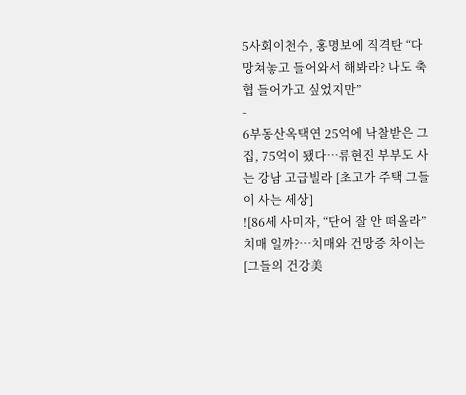5사회이천수, 홍명보에 직격탄 “다 망쳐놓고 들어와서 해봐라? 나도 축협 들어가고 싶었지만”
-
6부동산옥택연 25억에 낙찰받은 그집, 75억이 됐다…류현진 부부도 사는 강남 고급빌라 [초고가 주택 그들이 사는 세상]
![86세 사미자, “단어 잘 안 떠올라” 치매 일까?…치매와 건망증 차이는 [그들의 건강美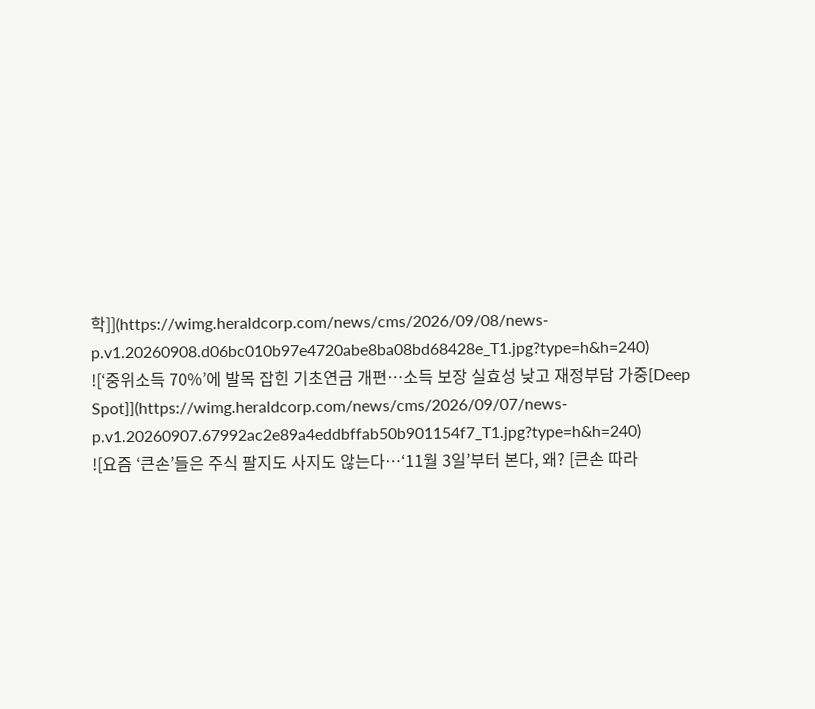학]](https://wimg.heraldcorp.com/news/cms/2026/09/08/news-p.v1.20260908.d06bc010b97e4720abe8ba08bd68428e_T1.jpg?type=h&h=240)
![‘중위소득 70%’에 발목 잡힌 기초연금 개편…소득 보장 실효성 낮고 재정부담 가중[Deep Spot]](https://wimg.heraldcorp.com/news/cms/2026/09/07/news-p.v1.20260907.67992ac2e89a4eddbffab50b901154f7_T1.jpg?type=h&h=240)
![요즘 ‘큰손’들은 주식 팔지도 사지도 않는다…‘11월 3일’부터 본다, 왜? [큰손 따라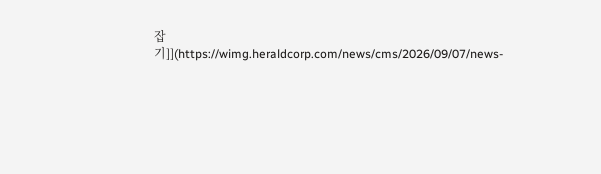잡기]](https://wimg.heraldcorp.com/news/cms/2026/09/07/news-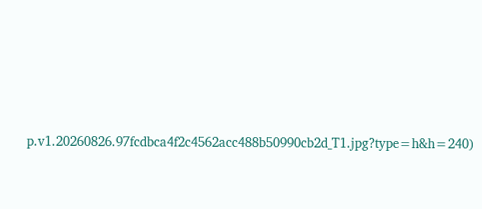p.v1.20260826.97fcdbca4f2c4562acc488b50990cb2d_T1.jpg?type=h&h=240)